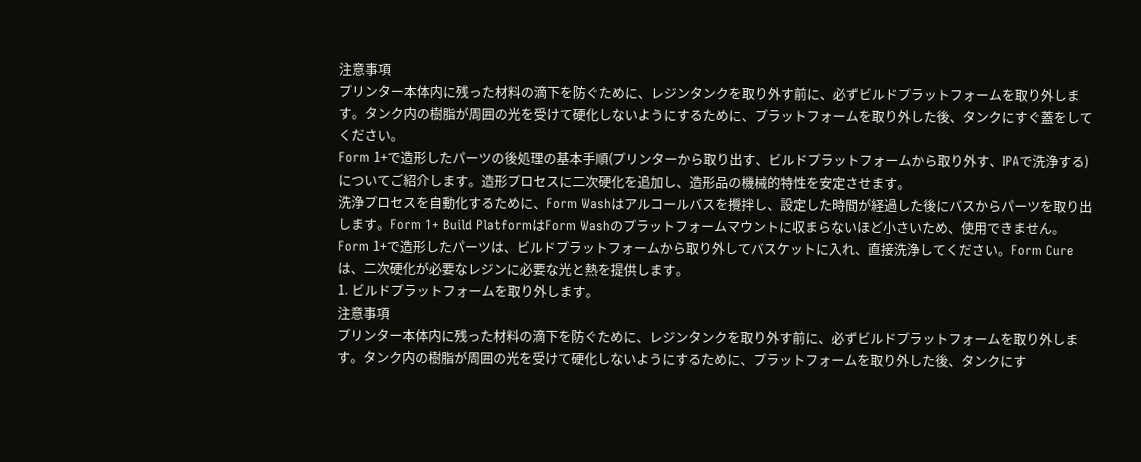注意事項
プリンター本体内に残った材料の滴下を防ぐために、レジンタンクを取り外す前に、必ずビルドプラットフォームを取り外します。タンク内の樹脂が周囲の光を受けて硬化しないようにするために、プラットフォームを取り外した後、タンクにすぐ蓋をしてください。
Form 1+で造形したパーツの後処理の基本手順(プリンターから取り出す、ビルドプラットフォームから取り外す、IPAで洗浄する)についてご紹介します。造形プロセスに二次硬化を追加し、造形品の機械的特性を安定させます。
洗浄プロセスを自動化するために、Form Washはアルコールバスを攪拌し、設定した時間が経過した後にバスからパーツを取り出します。Form 1+ Build PlatformはForm Washのプラットフォームマウントに収まらないほど小さいため、使用できません。Form 1+で造形したパーツは、ビルドプラットフォームから取り外してバスケットに入れ、直接洗浄してください。Form Cureは、二次硬化が必要なレジンに必要な光と熱を提供します。
1. ビルドプラットフォームを取り外します。
注意事項
プリンター本体内に残った材料の滴下を防ぐために、レジンタンクを取り外す前に、必ずビルドプラットフォームを取り外します。タンク内の樹脂が周囲の光を受けて硬化しないようにするために、プラットフォームを取り外した後、タンクにす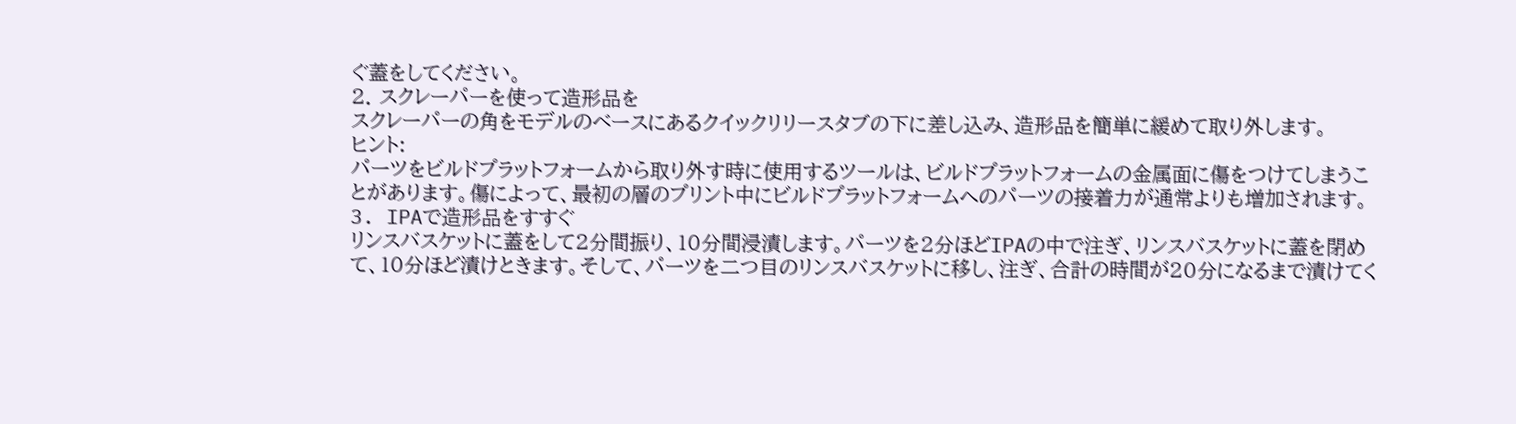ぐ蓋をしてください。
2. スクレーパーを使って造形品を
スクレーパーの角をモデルのベースにあるクイックリリースタブの下に差し込み、造形品を簡単に緩めて取り外します。
ヒント:
パーツをビルドプラットフォームから取り外す時に使用するツールは、ビルドプラットフォームの金属面に傷をつけてしまうことがあります。傷によって、最初の層のプリント中にビルドプラットフォームへのパーツの接着力が通常よりも増加されます。
3. IPAで造形品をすすぐ
リンスバスケットに蓋をして2分間振り、10分間浸漬します。パーツを2分ほどIPAの中で注ぎ、リンスバスケットに蓋を閉めて、10分ほど漬けときます。そして、パーツを二つ目のリンスバスケットに移し、注ぎ、合計の時間が20分になるまで漬けてく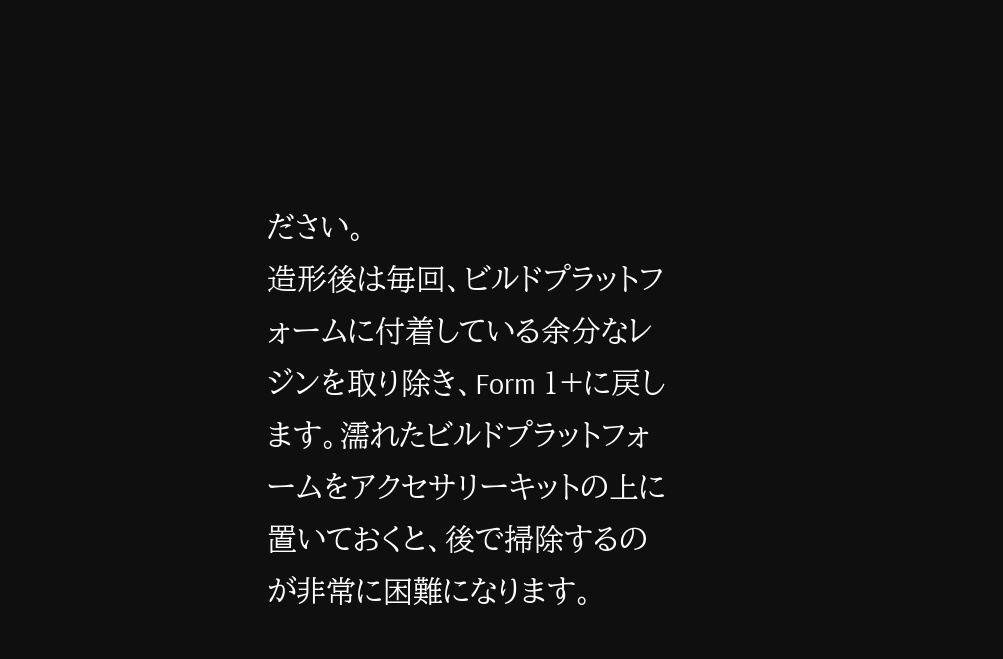ださい。
造形後は毎回、ビルドプラットフォームに付着している余分なレジンを取り除き、Form 1+に戻します。濡れたビルドプラットフォームをアクセサリーキットの上に置いておくと、後で掃除するのが非常に困難になります。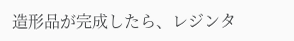造形品が完成したら、レジンタ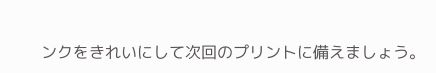ンクをきれいにして次回のプリントに備えましょう。